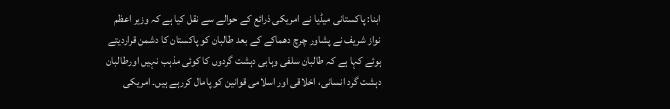ابنا: پاکستانی میڈیا نے امریکی ذرائع کے حوالے سے نقل کیا ہے کہ وزیر اعظم نواز شریف نے پشاور چرچ دھماکے کے بعد طالبان کو پاکستان کا دشمن قراردیتے ہوئے کہا ہے کہ طالبان سلفی وہابی دہشت گردوں کا کوئی مذہب نہیں اورطالبان دہشت گرد انسانی، اخلاقی اور اسلامی قوانین کو پامال کررہے ہیں۔ امریکی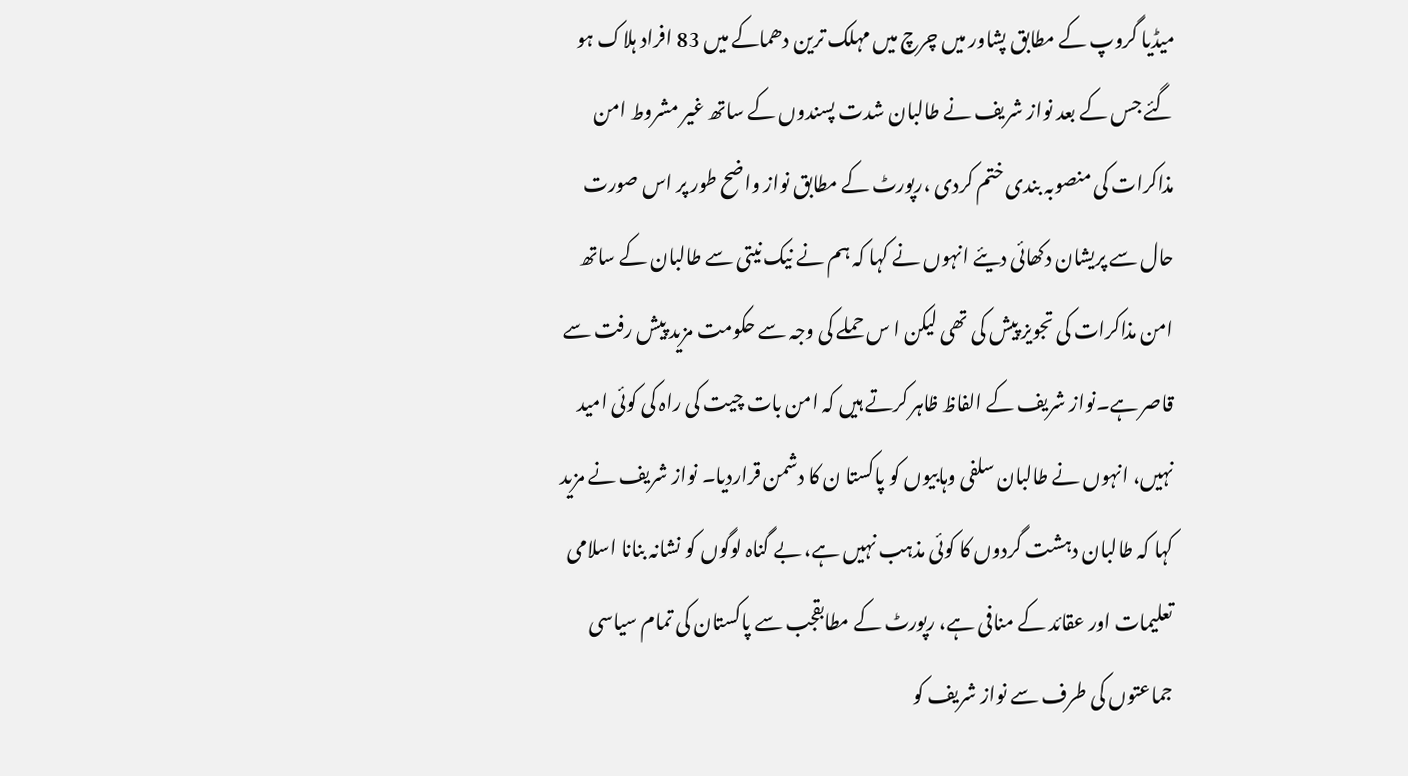میڈیا گروپ کے مطابق پشاور میں چرچ میں مہلک ترین دھماکے میں 83 افراد ہلاک ہو گئے جس کے بعد نواز شریف نے طالبان شدت پسندوں کے ساتھ غیر مشروط امن مذاکرات کی منصوبہ بندی ختم کردی ،رپورٹ کے مطابق نواز واضح طور پر اس صورت حال سے پریشان دکھائی دیئے انہوں نے کہا کہ ہم نے نیک نیتی سے طالبان کے ساتھ امن مذاکرات کی تجویز پیش کی تھی لیکن ا س حملے کی وجہ سے حکومت مزید پیش رفت سے قاصر ہے۔نواز شریف کے الفاظ ظاہر کرتے ہیں کہ امن بات چیت کی راہ کی کوئی امید نہیں، انہوں نے طالبان سلفی وہابیوں کو پاکستا ن کا دشمن قراردیا۔ نواز شریف نے مزید کہا کہ طالبان دہشت گردوں کا کوئی مذہب نہیں ہے، بے گناہ لوگوں کو نشانہ بنانا اسلامی تعلیمات اور عقائد کے منافی ہے، رپورٹ کے مطابقجب سے پاکستان کی تمام سیاسی جماعتوں کی طرف سے نواز شریف کو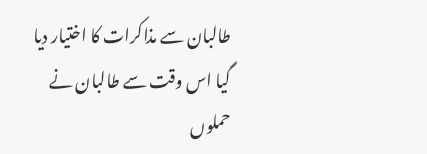طالبان سے مذاکرات کا اختیار دیا گیا اس وقت سے طالبان نے حملوں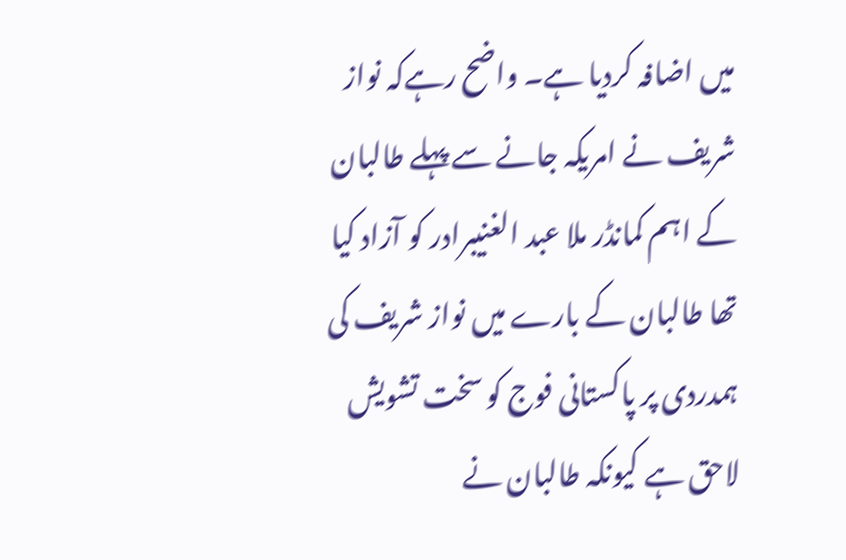میں اضافہ کردیا ہے۔ واضح رہےکہ نواز شریف نے امریکہ جانے سے پہلے طالبان کے اہم کمانڈر ملا عبد الغنیبرادر کو آزاد کیا تھا طالبان کے بارے میں نواز شریف کی ہمدردی پر پاکستانی فوج کو سخت تشویش لاحق ہے کیونکہ طالبان نے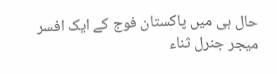حال ہی میں پاکستان فوج کے ایک افسر میجر جنرل ثناء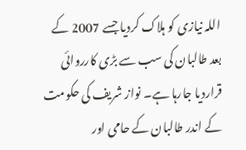اللہ نیازی کو ہلاک کردیا جسے 2007 کے بعد طالبان کی سب سے بڑی کارروائی قراردیا جارہا ہے۔ نواز شریف کی حکومت کے اندر طالبان کے حامی اور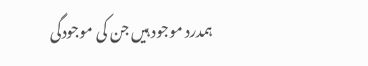ہمدرد موجود ہیں جن کی موجودگی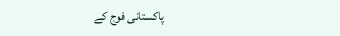پاکستانی فوج کے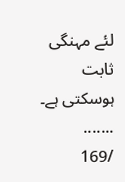لئے مہنگی ثابت ہوسکتی ہے۔
.......
/169